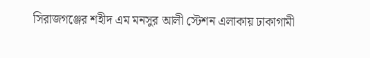সিরাজগঞ্জের শহীদ এম মনসুর আলী স্টেশন এলাকায় ঢাকাগামী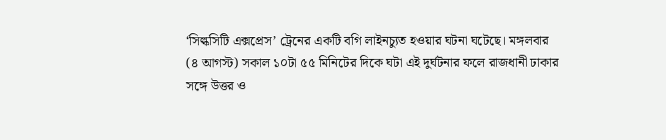‘সিল্কসিটি এক্সপ্রেস’ ট্রেনের একটি বগি লাইনচ্যুত হওয়ার ঘটনা ঘটেছে। মঙ্গলবার (৪ আগস্ট) সকাল ১০টা ৫৫ মিনিটের দিকে ঘটা এই দুর্ঘটনার ফলে রাজধানী ঢাকার সঙ্গে উত্তর ও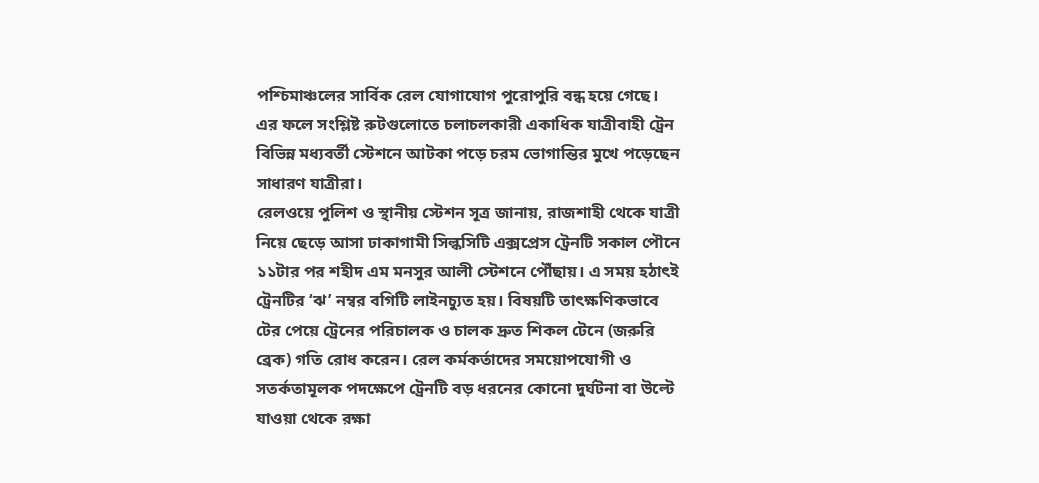পশ্চিমাঞ্চলের সার্বিক রেল যোগাযোগ পুরোপুরি বন্ধ হয়ে গেছে। এর ফলে সংশ্লিষ্ট রুটগুলোতে চলাচলকারী একাধিক যাত্রীবাহী ট্রেন বিভিন্ন মধ্যবর্তী স্টেশনে আটকা পড়ে চরম ভোগান্তির মুখে পড়েছেন সাধারণ যাত্রীরা।
রেলওয়ে পুলিশ ও স্থানীয় স্টেশন সূত্র জানায়, রাজশাহী থেকে যাত্রী নিয়ে ছেড়ে আসা ঢাকাগামী সিল্কসিটি এক্সপ্রেস ট্রেনটি সকাল পৌনে ১১টার পর শহীদ এম মনসুর আলী স্টেশনে পৌঁছায়। এ সময় হঠাৎই ট্রেনটির ‘ঝ’ নম্বর বগিটি লাইনচ্যুত হয়। বিষয়টি তাৎক্ষণিকভাবে টের পেয়ে ট্রেনের পরিচালক ও চালক দ্রুত শিকল টেনে (জরুরি ব্রেক) গতি রোধ করেন। রেল কর্মকর্তাদের সময়োপযোগী ও সতর্কতামূলক পদক্ষেপে ট্রেনটি বড় ধরনের কোনো দুর্ঘটনা বা উল্টে যাওয়া থেকে রক্ষা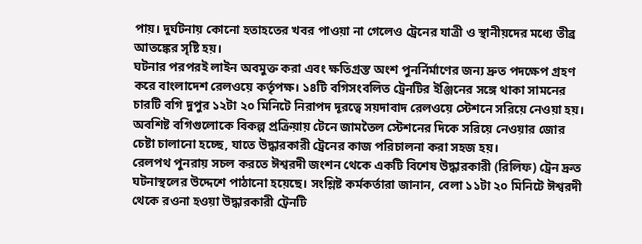পায়। দুর্ঘটনায় কোনো হতাহতের খবর পাওয়া না গেলেও ট্রেনের যাত্রী ও স্থানীয়দের মধ্যে তীব্র আতঙ্কের সৃষ্টি হয়।
ঘটনার পরপরই লাইন অবমুক্ত করা এবং ক্ষতিগ্রস্ত অংশ পুনর্নির্মাণের জন্য দ্রুত পদক্ষেপ গ্রহণ করে বাংলাদেশ রেলওয়ে কর্তৃপক্ষ। ১৪টি বগিসংবলিত ট্রেনটির ইঞ্জিনের সঙ্গে থাকা সামনের চারটি বগি দুপুর ১২টা ২০ মিনিটে নিরাপদ দূরত্বে সয়দাবাদ রেলওয়ে স্টেশনে সরিয়ে নেওয়া হয়। অবশিষ্ট বগিগুলোকে বিকল্প প্রক্রিয়ায় টেনে জামতৈল স্টেশনের দিকে সরিয়ে নেওয়ার জোর চেষ্টা চালানো হচ্ছে, যাতে উদ্ধারকারী ট্রেনের কাজ পরিচালনা করা সহজ হয়।
রেলপথ পুনরায় সচল করতে ঈশ্বরদী জংশন থেকে একটি বিশেষ উদ্ধারকারী (রিলিফ) ট্রেন দ্রুত ঘটনাস্থলের উদ্দেশে পাঠানো হয়েছে। সংশ্লিষ্ট কর্মকর্তারা জানান, বেলা ১১টা ২০ মিনিটে ঈশ্বরদী থেকে রওনা হওয়া উদ্ধারকারী ট্রেনটি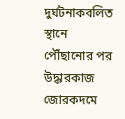দুর্ঘটনাকবলিত স্থানে পৌঁছানোর পর উদ্ধারকাজ জোরকদমে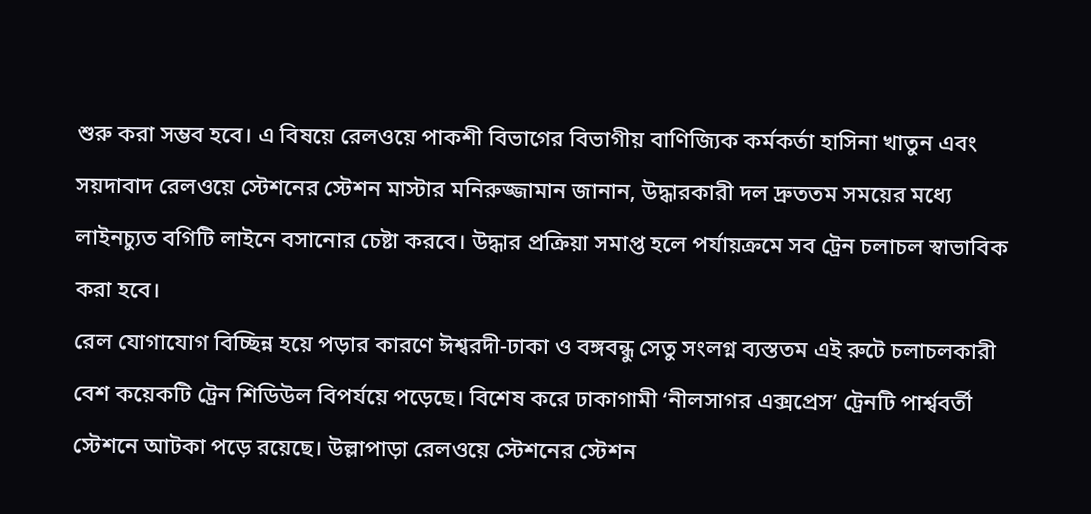শুরু করা সম্ভব হবে। এ বিষয়ে রেলওয়ে পাকশী বিভাগের বিভাগীয় বাণিজ্যিক কর্মকর্তা হাসিনা খাতুন এবং সয়দাবাদ রেলওয়ে স্টেশনের স্টেশন মাস্টার মনিরুজ্জামান জানান, উদ্ধারকারী দল দ্রুততম সময়ের মধ্যে লাইনচ্যুত বগিটি লাইনে বসানোর চেষ্টা করবে। উদ্ধার প্রক্রিয়া সমাপ্ত হলে পর্যায়ক্রমে সব ট্রেন চলাচল স্বাভাবিক করা হবে।
রেল যোগাযোগ বিচ্ছিন্ন হয়ে পড়ার কারণে ঈশ্বরদী-ঢাকা ও বঙ্গবন্ধু সেতু সংলগ্ন ব্যস্ততম এই রুটে চলাচলকারী বেশ কয়েকটি ট্রেন শিডিউল বিপর্যয়ে পড়েছে। বিশেষ করে ঢাকাগামী ‘নীলসাগর এক্সপ্রেস’ ট্রেনটি পার্শ্ববর্তী স্টেশনে আটকা পড়ে রয়েছে। উল্লাপাড়া রেলওয়ে স্টেশনের স্টেশন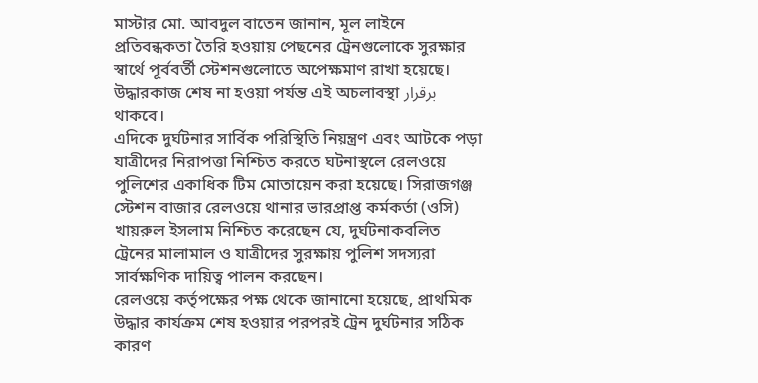মাস্টার মো. আবদুল বাতেন জানান, মূল লাইনে প্রতিবন্ধকতা তৈরি হওয়ায় পেছনের ট্রেনগুলোকে সুরক্ষার স্বার্থে পূর্ববর্তী স্টেশনগুলোতে অপেক্ষমাণ রাখা হয়েছে। উদ্ধারকাজ শেষ না হওয়া পর্যন্ত এই অচলাবস্থা برقرار থাকবে।
এদিকে দুর্ঘটনার সার্বিক পরিস্থিতি নিয়ন্ত্রণ এবং আটকে পড়া যাত্রীদের নিরাপত্তা নিশ্চিত করতে ঘটনাস্থলে রেলওয়ে পুলিশের একাধিক টিম মোতায়েন করা হয়েছে। সিরাজগঞ্জ স্টেশন বাজার রেলওয়ে থানার ভারপ্রাপ্ত কর্মকর্তা (ওসি) খায়রুল ইসলাম নিশ্চিত করেছেন যে, দুর্ঘটনাকবলিত ট্রেনের মালামাল ও যাত্রীদের সুরক্ষায় পুলিশ সদস্যরা সার্বক্ষণিক দায়িত্ব পালন করছেন।
রেলওয়ে কর্তৃপক্ষের পক্ষ থেকে জানানো হয়েছে, প্রাথমিক উদ্ধার কার্যক্রম শেষ হওয়ার পরপরই ট্রেন দুর্ঘটনার সঠিক কারণ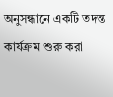অনুসন্ধানে একটি তদন্ত কার্যক্রম শুরু করা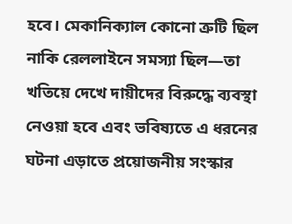হবে। মেকানিক্যাল কোনো ত্রুটি ছিল নাকি রেললাইনে সমস্যা ছিল—তা খতিয়ে দেখে দায়ীদের বিরুদ্ধে ব্যবস্থা নেওয়া হবে এবং ভবিষ্যতে এ ধরনের ঘটনা এড়াতে প্রয়োজনীয় সংস্কার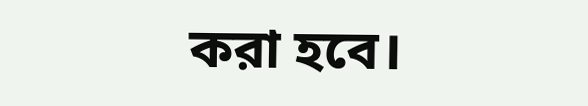করা হবে।